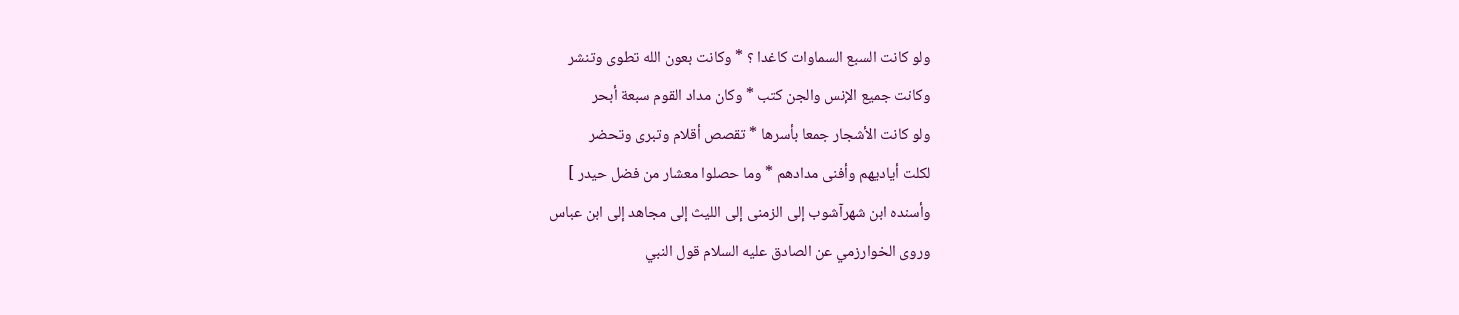ولو كانت السبع السماوات كاغدا ؟ * وكانت بعون الله تطوى وتنشر
وكانت جميع الإنس والجن كتب * وكان مداد القوم سبعة أبحر
ولو كانت الأشجار جمعا بأسرها * تقصص أقلام وتبرى وتحضر
لكلت أياديهم وأفنى مدادهم * وما حصلوا معشار من فضل حيدر ]
وأسنده ابن شهرآشوب إلى الزمنى إلى الليث إلى مجاهد إلى ابن عباس
وروى الخوارزمي عن الصادق عليه السلام قول النبي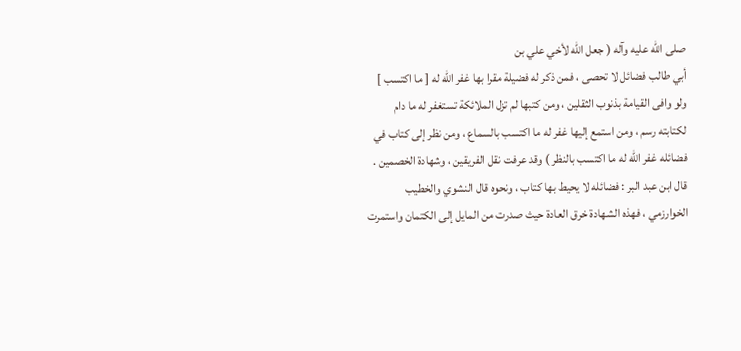صلى الله عليه وآله ( جعل الله لأخي علي بن
أبي طالب فضائل لا تحصى ، فمن ذكر له فضيلة مقرا بها غفر الله له [ ما اكتسب ]
ولو وافى القيامة بذنوب الثقلين ، ومن كتبها لم تزل الملائكة تستغفر له ما دام
لكتابته رسم ، ومن استمع إليها غفر له ما اكتسب بالسماع ، ومن نظر إلى كتاب في
فضائله غفر الله له ما اكتسب بالنظر ) وقد عرفت نقل الفريقين ، وشهادة الخصمين .
قال ابن عبد البر : فضائله لا يحيط بها كتاب ، ونحوه قال النشوي والخطيب
الخوارزمي ، فهذه الشهادة خرق العادة حيث صدرت من المايل إلى الكتمان واستمرت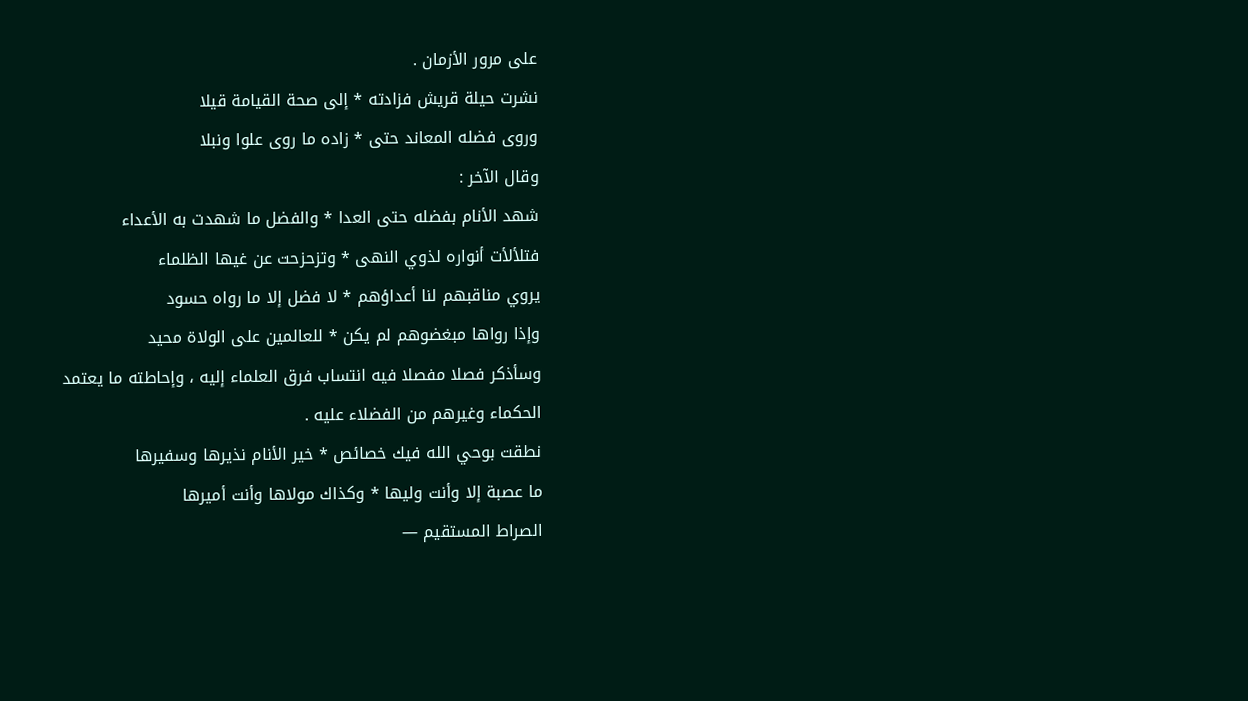على مرور الأزمان .
نشرت حيلة قريش فزادته * إلى صحة القيامة قيلا
وروى فضله المعاند حتى * زاده ما روى علوا ونبلا
وقال الآخر :
شهد الأنام بفضله حتى العدا * والفضل ما شهدت به الأعداء
فتلألأت أنواره لذوي النهى * وتزحزحت عن غيها الظلماء
يروي مناقبهم لنا أعداؤهم * لا فضل إلا ما رواه حسود
وإذا رواها مبغضوهم لم يكن * للعالمين على الولاة محيد
وسأذكر فصلا مفصلا فيه انتساب فرق العلماء إليه ، وإحاطته ما يعتمد
الحكماء وغيرهم من الفضلاء عليه .
نطقت بوحي الله فيك خصائص * خير الأنام نذيرها وسفيرها
ما عصبة إلا وأنت وليها * وكذاك مولاها وأنت أميرها
الصراط المستقيم —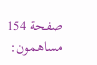صفحة 154
مساهمون: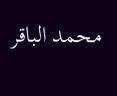محمد الباقر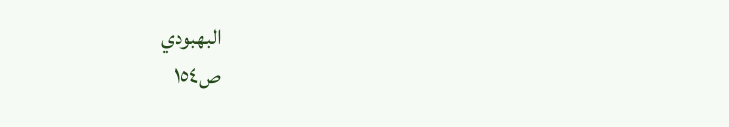البهبودي
ص١٥٤